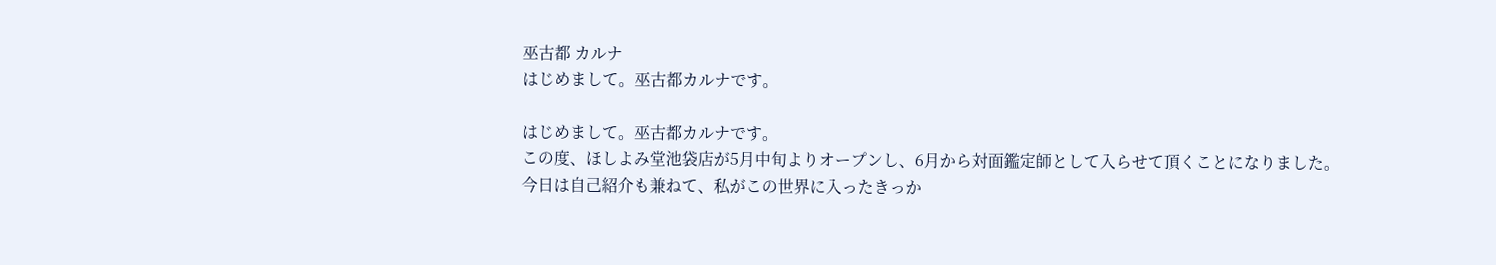巫古都 カルナ
はじめまして。巫古都カルナです。

はじめまして。巫古都カルナです。
この度、ほしよみ堂池袋店が5月中旬よりオープンし、6月から対面鑑定師として入らせて頂くことになりました。
今日は自己紹介も兼ねて、私がこの世界に入ったきっか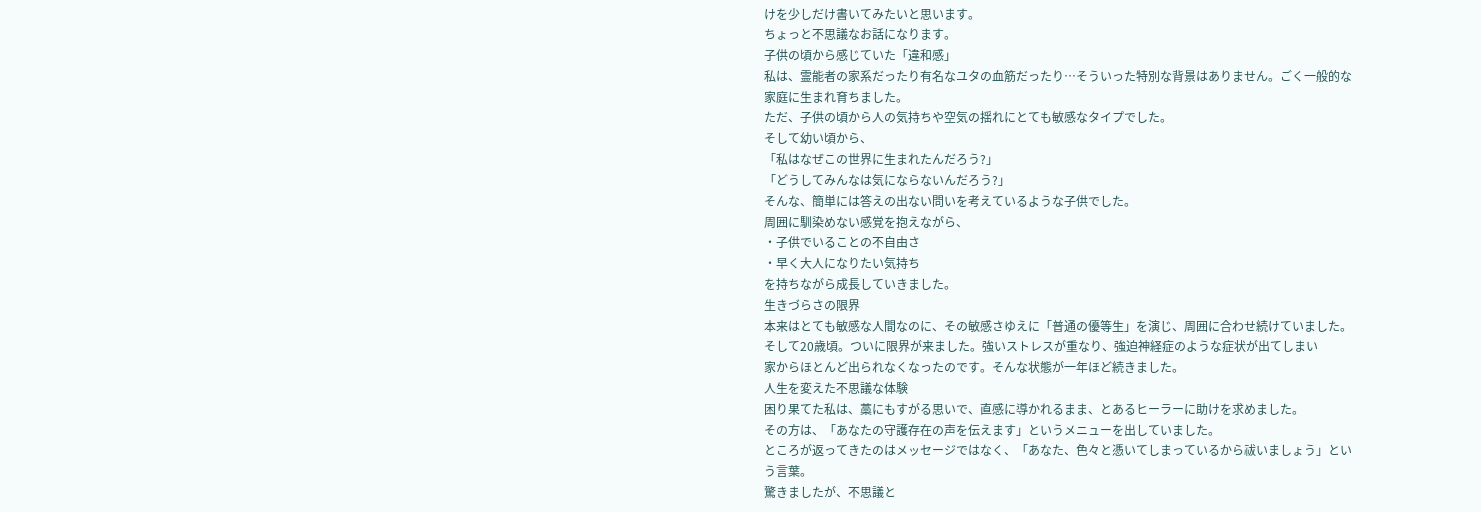けを少しだけ書いてみたいと思います。
ちょっと不思議なお話になります。
子供の頃から感じていた「違和感」
私は、霊能者の家系だったり有名なユタの血筋だったり…そういった特別な背景はありません。ごく一般的な家庭に生まれ育ちました。
ただ、子供の頃から人の気持ちや空気の揺れにとても敏感なタイプでした。
そして幼い頃から、
「私はなぜこの世界に生まれたんだろう?」
「どうしてみんなは気にならないんだろう?」
そんな、簡単には答えの出ない問いを考えているような子供でした。
周囲に馴染めない感覚を抱えながら、
・子供でいることの不自由さ
・早く大人になりたい気持ち
を持ちながら成長していきました。
生きづらさの限界
本来はとても敏感な人間なのに、その敏感さゆえに「普通の優等生」を演じ、周囲に合わせ続けていました。
そして20歳頃。ついに限界が来ました。強いストレスが重なり、強迫神経症のような症状が出てしまい
家からほとんど出られなくなったのです。そんな状態が一年ほど続きました。
人生を変えた不思議な体験
困り果てた私は、藁にもすがる思いで、直感に導かれるまま、とあるヒーラーに助けを求めました。
その方は、「あなたの守護存在の声を伝えます」というメニューを出していました。
ところが返ってきたのはメッセージではなく、「あなた、色々と憑いてしまっているから祓いましょう」という言葉。
驚きましたが、不思議と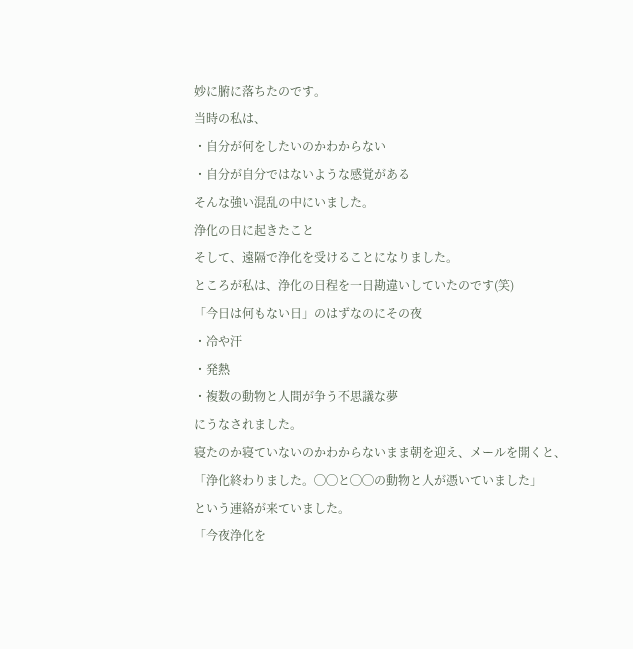妙に腑に落ちたのです。
当時の私は、
・自分が何をしたいのかわからない
・自分が自分ではないような感覚がある
そんな強い混乱の中にいました。
浄化の日に起きたこと
そして、遠隔で浄化を受けることになりました。
ところが私は、浄化の日程を一日勘違いしていたのです(笑)
「今日は何もない日」のはずなのにその夜
・冷や汗
・発熱
・複数の動物と人間が争う不思議な夢
にうなされました。
寝たのか寝ていないのかわからないまま朝を迎え、メールを開くと、
「浄化終わりました。◯◯と◯◯の動物と人が憑いていました」
という連絡が来ていました。
「今夜浄化を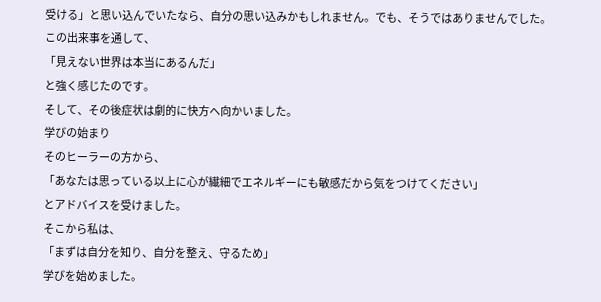受ける」と思い込んでいたなら、自分の思い込みかもしれません。でも、そうではありませんでした。
この出来事を通して、
「見えない世界は本当にあるんだ」
と強く感じたのです。
そして、その後症状は劇的に快方へ向かいました。
学びの始まり
そのヒーラーの方から、
「あなたは思っている以上に心が繊細でエネルギーにも敏感だから気をつけてください」
とアドバイスを受けました。
そこから私は、
「まずは自分を知り、自分を整え、守るため」
学びを始めました。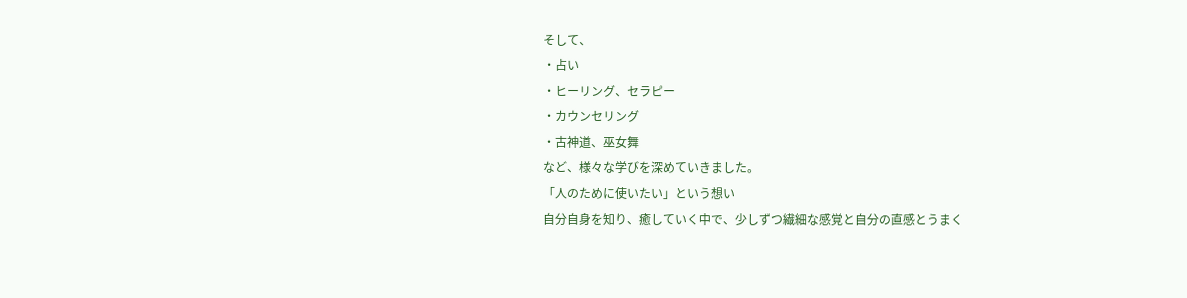そして、
・占い
・ヒーリング、セラピー
・カウンセリング
・古神道、巫女舞
など、様々な学びを深めていきました。
「人のために使いたい」という想い
自分自身を知り、癒していく中で、少しずつ繊細な感覚と自分の直感とうまく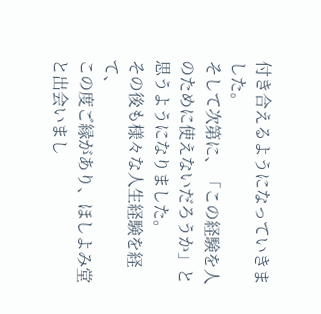付き合えるようになっていきました。
そして次第に、「この経験を人のために使えないだろうか」と思うようになりました。
その後も様々な人生経験を経て、
この度ご縁があり、ほしよみ堂と出会いまし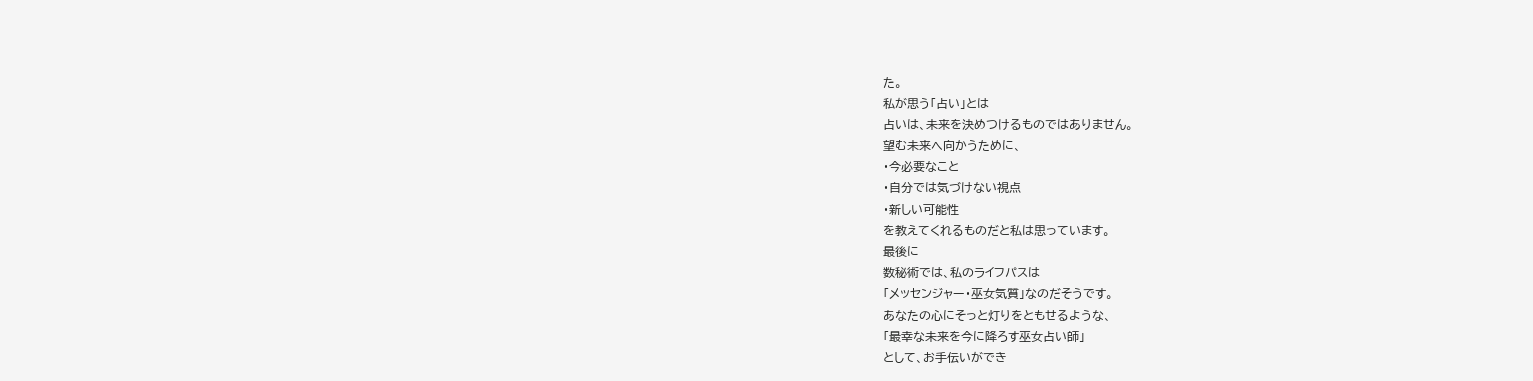た。
私が思う「占い」とは
占いは、未来を決めつけるものではありません。
望む未来へ向かうために、
・今必要なこと
・自分では気づけない視点
・新しい可能性
を教えてくれるものだと私は思っています。
最後に
数秘術では、私のライフパスは
「メッセンジャー・巫女気質」なのだそうです。
あなたの心にそっと灯りをともせるような、
「最幸な未来を今に降ろす巫女占い師」
として、お手伝いができ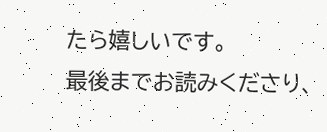たら嬉しいです。
最後までお読みくださり、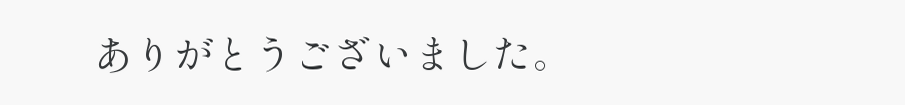ありがとうございました。